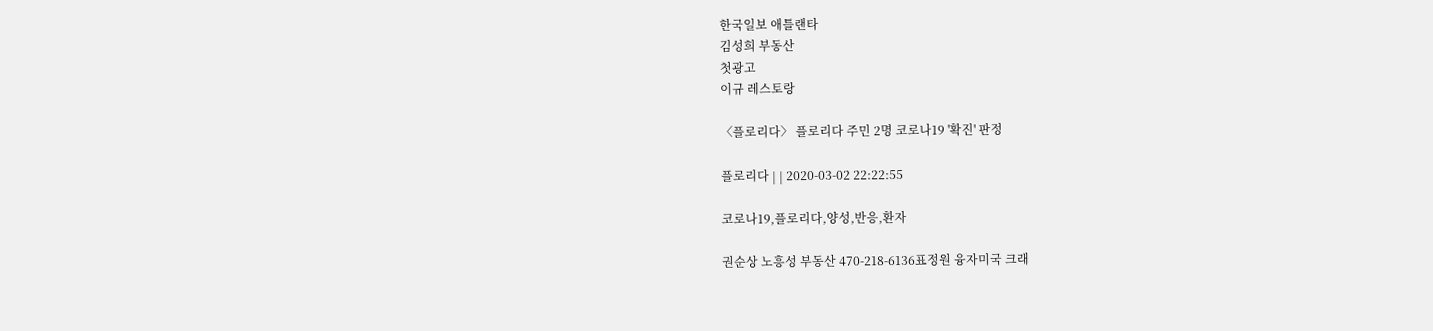한국일보 애틀랜타
김성희 부동산
첫광고
이규 레스토랑

〈플로리다〉 플로리다 주민 2명 코로나19 '확진' 판정

플로리다 | | 2020-03-02 22:22:55

코로나19,플로리다,양성,반응,환자

권순상 노흥성 부동산 470-218-6136표정원 융자미국 크래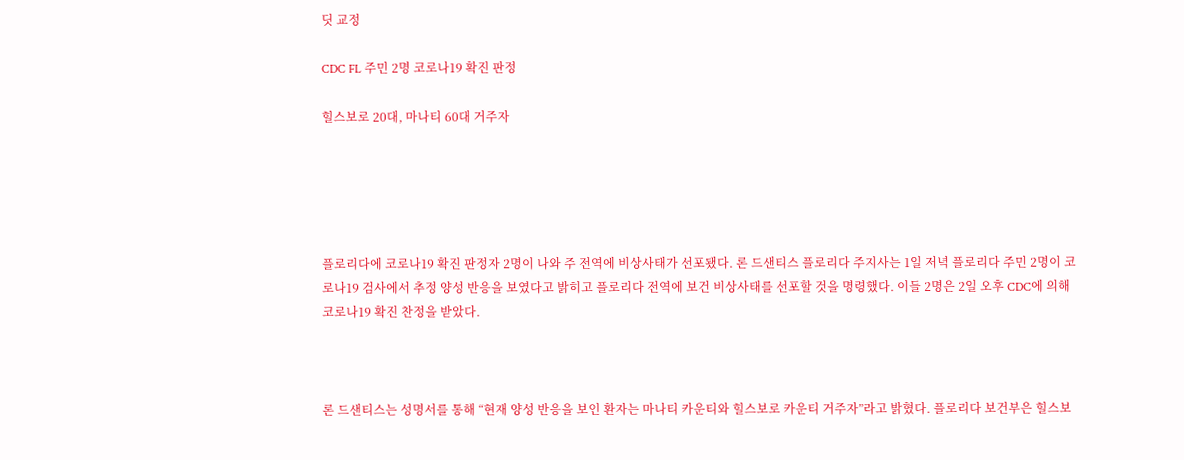딧 교정

CDC FL 주민 2명 코로나19 확진 판정

힐스보로 20대, 마나티 60대 거주자





플로리다에 코로나19 확진 판정자 2명이 나와 주 전역에 비상사태가 선포됐다. 론 드샌티스 플로리다 주지사는 1일 저녁 플로리다 주민 2명이 코로나19 검사에서 추정 양성 반응을 보였다고 밝히고 플로리다 전역에 보건 비상사태를 선포할 것을 명령했다. 이들 2명은 2일 오후 CDC에 의해 코로나19 확진 찬정을 받았다.



론 드샌티스는 성명서를 통해 “현재 양성 반응을 보인 환자는 마나티 카운티와 힐스보로 카운티 거주자”라고 밝혔다. 플로리다 보건부은 힐스보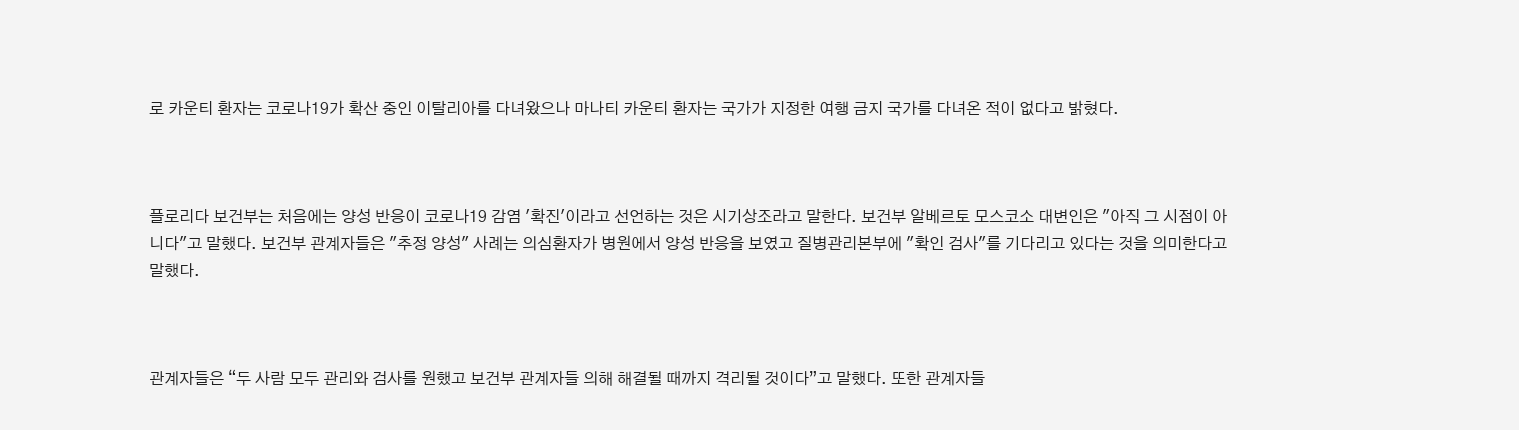로 카운티 환자는 코로나19가 확산 중인 이탈리아를 다녀왔으나 마나티 카운티 환자는 국가가 지정한 여행 금지 국가를 다녀온 적이 없다고 밝혔다.



플로리다 보건부는 처음에는 양성 반응이 코로나19 감염 '확진'이라고 선언하는 것은 시기상조라고 말한다. 보건부 알베르토 모스코소 대변인은 "아직 그 시점이 아니다"고 말했다. 보건부 관계자들은 "추정 양성" 사례는 의심환자가 병원에서 양성 반응을 보였고 질병관리본부에 "확인 검사"를 기다리고 있다는 것을 의미한다고 말했다.



관계자들은 “두 사람 모두 관리와 검사를 원했고 보건부 관계자들 의해 해결될 때까지 격리될 것이다”고 말했다. 또한 관계자들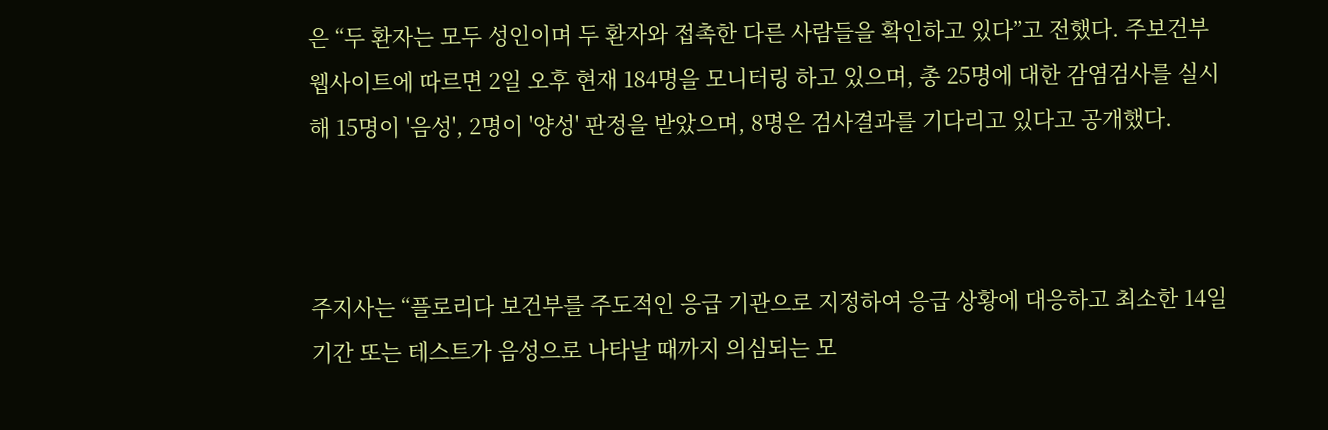은 “두 환자는 모두 성인이며 두 환자와 접촉한 다른 사람들을 확인하고 있다”고 전했다. 주보건부 웹사이트에 따르면 2일 오후 현재 184명을 모니터링 하고 있으며, 총 25명에 대한 감염검사를 실시해 15명이 '음성', 2명이 '양성' 판정을 받았으며, 8명은 검사결과를 기다리고 있다고 공개했다.



주지사는 “플로리다 보건부를 주도적인 응급 기관으로 지정하여 응급 상황에 대응하고 최소한 14일 기간 또는 테스트가 음성으로 나타날 때까지 의심되는 모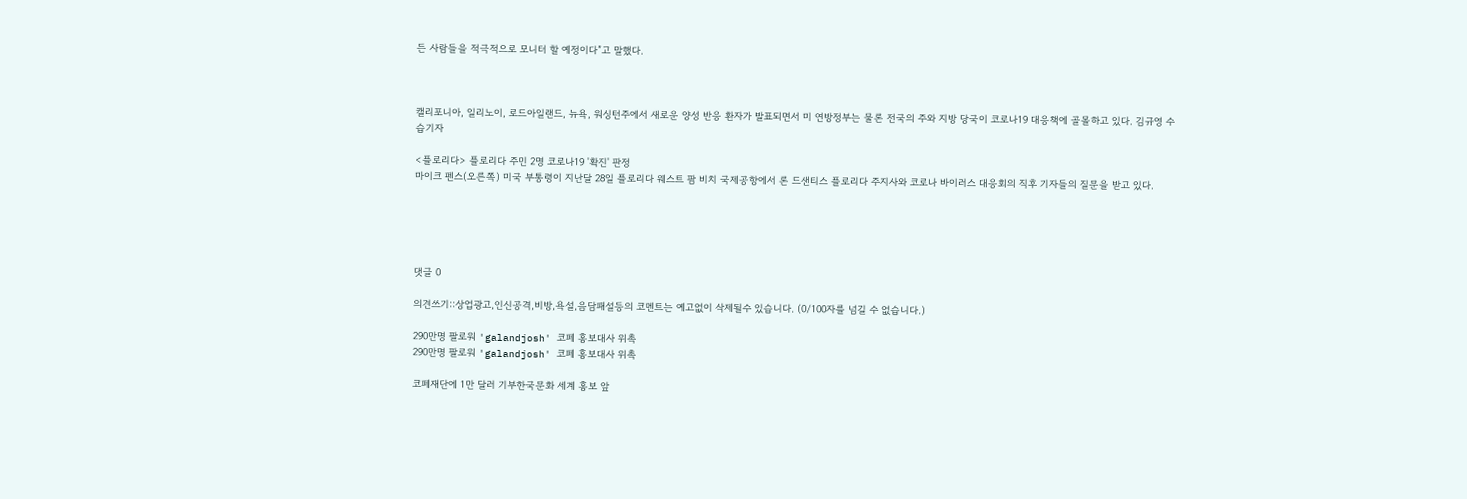든 사람들을 적극적으로 모니터 할 예정이다”고 말했다.



캘리포니아, 일리노이, 로드아일랜드, 뉴욕, 워싱턴주에서 새로운 양성 반응 환자가 발표되면서 미 연방정부는 물론 전국의 주와 지방 당국이 코로나19 대응책에 골몰하고 있다. 김규영 수습기자

<플로리다> 플로리다 주민 2명 코로나19 '확진' 판정
마이크 펜스(오른쪽) 미국 부통령이 지난달 28일 플로리다 웨스트 팜 비치 국제공항에서 론 드샌티스 플로리다 주지사와 코로나 바이러스 대응회의 직후 기자들의 질문을 받고 있다.





댓글 0

의견쓰기::상업광고,인신공격,비방,욕설,음담패설등의 코멘트는 예고없이 삭제될수 있습니다. (0/100자를 넘길 수 없습니다.)

290만명 팔로워 'galandjosh' 코페 홍보대사 위촉
290만명 팔로워 'galandjosh' 코페 홍보대사 위촉

코페재단에 1만 달러 기부한국문화 세계 홍보 앞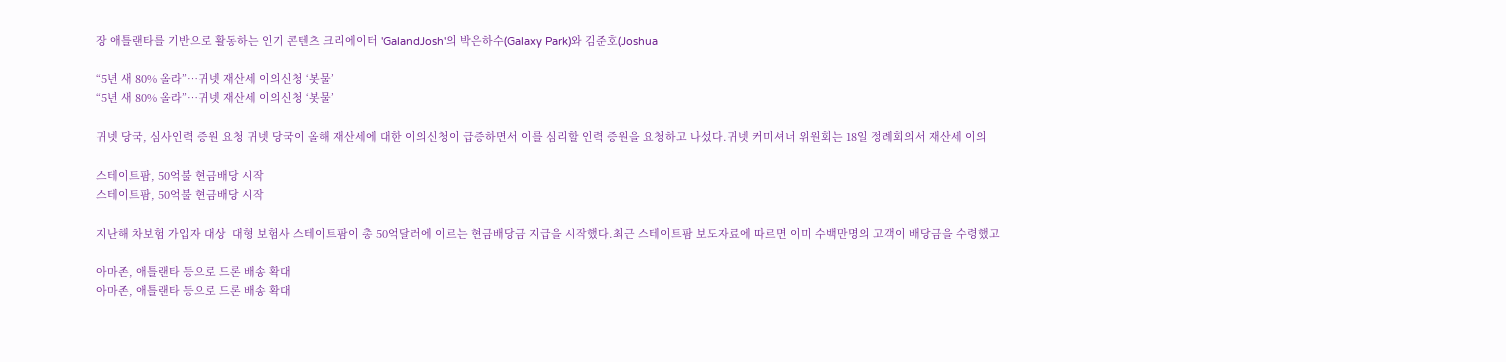장 애틀랜타를 기반으로 활동하는 인기 콘텐츠 크리에이터 'GalandJosh'의 박은하수(Galaxy Park)와 김준호(Joshua

“5년 새 80% 올라”…귀넷 재산세 이의신청 ‘봇물’
“5년 새 80% 올라”…귀넷 재산세 이의신청 ‘봇물’

귀넷 당국, 심사인력 증원 요청 귀넷 당국이 올해 재산세에 대한 이의신청이 급증하면서 이를 심리할 인력 증원을 요청하고 나섰다.귀넷 커미셔너 위원회는 18일 정례회의서 재산세 이의

스테이트팜, 50억불 현금배당 시작
스테이트팜, 50억불 현금배당 시작

지난해 차보험 가입자 대상  대형 보험사 스테이트팜이 총 50억달러에 이르는 현금배당금 지급을 시작했다.최근 스테이트팜 보도자료에 따르면 이미 수백만명의 고객이 배당금을 수령했고

아마존, 애틀랜타 등으로 드론 배송 확대
아마존, 애틀랜타 등으로 드론 배송 확대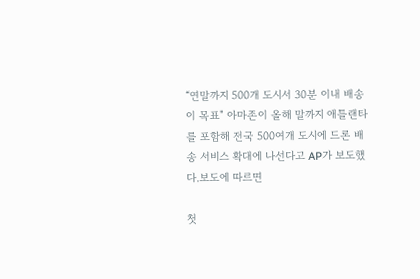“연말까지 500개 도시서 30분 이내 배송이 목표" 아마존이 올해 말까지 애틀랜타를 포함해 전국 500여개 도시에 드론 배송 서비스 확대에 나선다고 AP가 보도했다.보도에 따르면

첫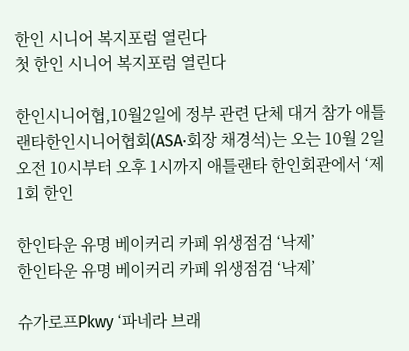한인 시니어 복지포럼 열린다
첫 한인 시니어 복지포럼 열린다

한인시니어협,10월2일에 정부 관련 단체 대거 참가 애틀랜타한인시니어협회(ASA·회장 채경석)는 오는 10월 2일 오전 10시부터 오후 1시까지 애틀랜타 한인회관에서 ‘제1회 한인

한인타운 유명 베이커리 카페 위생점검 ‘낙제’
한인타운 유명 베이커리 카페 위생점검 ‘낙제’

슈가로프Pkwy ‘파네라 브래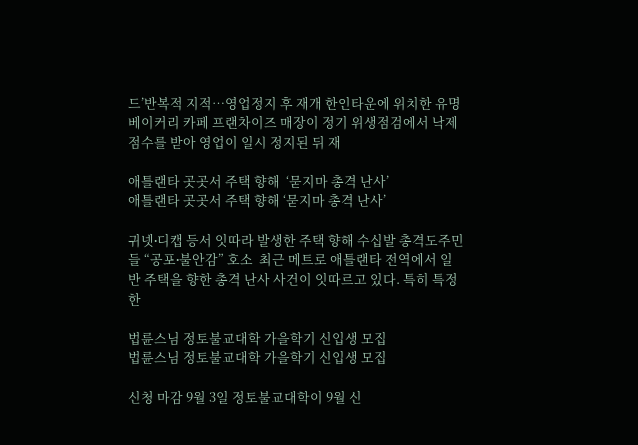드’반복적 지적…영업정지 후 재개 한인타운에 위치한 유명 베이커리 카페 프랜차이즈 매장이 정기 위생점검에서 낙제 점수를 받아 영업이 일시 정지된 뒤 재

애틀랜타 곳곳서 주택 향해  ‘묻지마 총격 난사’
애틀랜타 곳곳서 주택 향해 ‘묻지마 총격 난사’

귀넷∙디캡 등서 잇따라 발생한 주택 향해 수십발 총격도주민들 “공포∙불안감” 호소  최근 메트로 애틀랜타 전역에서 일반 주택을 향한 총격 난사 사건이 잇따르고 있다. 특히 특정한

법륜스님 정토불교대학 가을학기 신입생 모집
법륜스님 정토불교대학 가을학기 신입생 모집

신청 마감 9월 3일 정토불교대학이 9월 신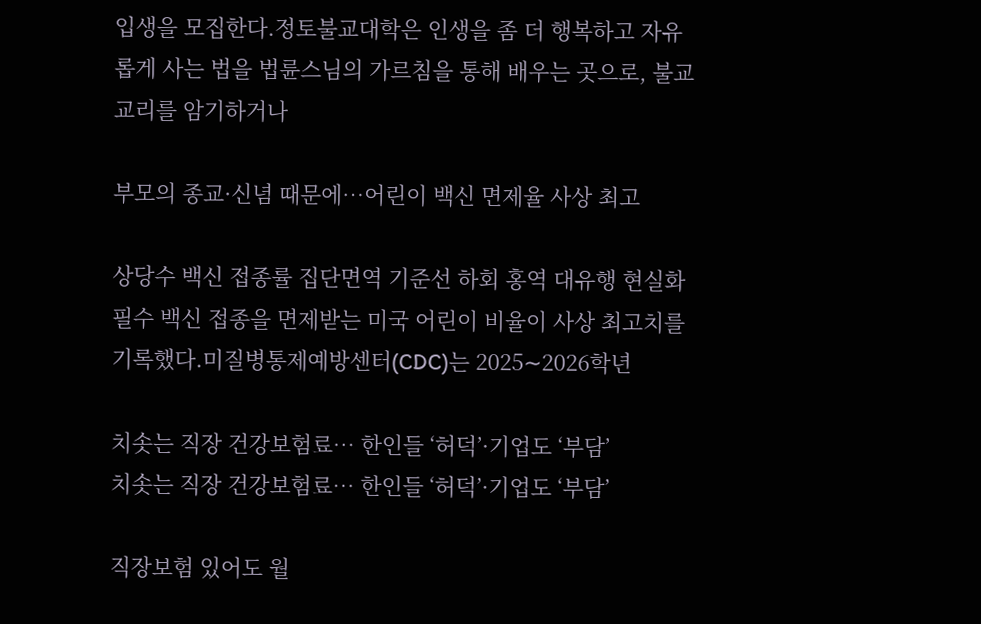입생을 모집한다.정토불교대학은 인생을 좀 더 행복하고 자유롭게 사는 법을 법륜스님의 가르침을 통해 배우는 곳으로, 불교 교리를 암기하거나

부모의 종교·신념 때문에…어린이 백신 면제율 사상 최고

상당수 백신 접종률 집단면역 기준선 하회 홍역 대유행 현실화 필수 백신 접종을 면제받는 미국 어린이 비율이 사상 최고치를 기록했다.미질병통제예방센터(CDC)는 2025∼2026학년

치솟는 직장 건강보험료… 한인들 ‘허덕’·기업도 ‘부담’
치솟는 직장 건강보험료… 한인들 ‘허덕’·기업도 ‘부담’

직장보험 있어도 월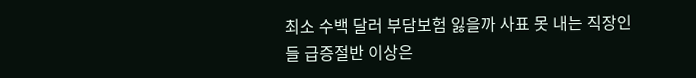최소 수백 달러 부담보험 잃을까 사표 못 내는 직장인들 급증절반 이상은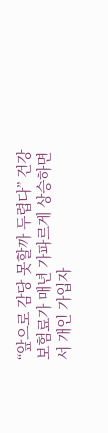“앞으로 감당 못할까 두렵다” 건강보험료가 매년 가파르게 상승하면서 개인 가입자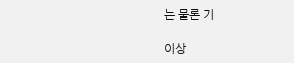는 물론 기

이상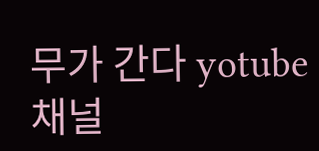무가 간다 yotube 채널